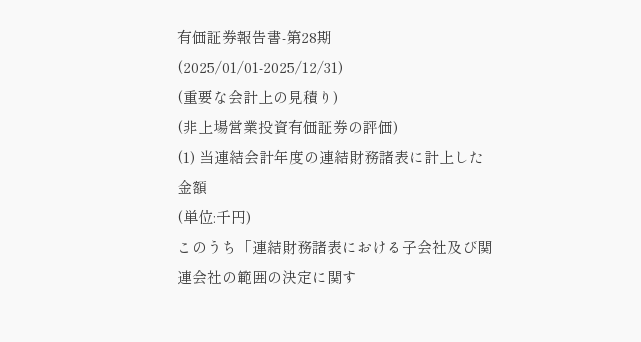有価証券報告書-第28期(2025/01/01-2025/12/31)
(重要な会計上の見積り)
(非上場営業投資有価証券の評価)
(1) 当連結会計年度の連結財務諸表に計上した金額
(単位:千円)
このうち「連結財務諸表における子会社及び関連会社の範囲の決定に関す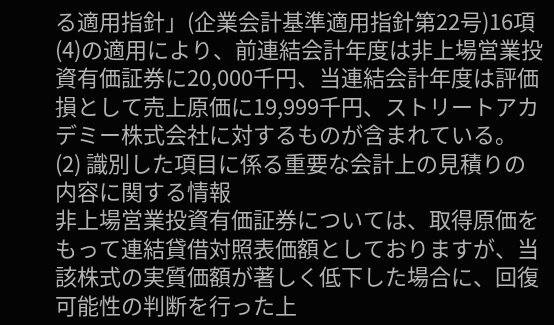る適用指針」(企業会計基準適用指針第22号)16項(4)の適用により、前連結会計年度は非上場営業投資有価証券に20,000千円、当連結会計年度は評価損として売上原価に19,999千円、ストリートアカデミー株式会社に対するものが含まれている。
(2) 識別した項目に係る重要な会計上の見積りの内容に関する情報
非上場営業投資有価証券については、取得原価をもって連結貸借対照表価額としておりますが、当該株式の実質価額が著しく低下した場合に、回復可能性の判断を行った上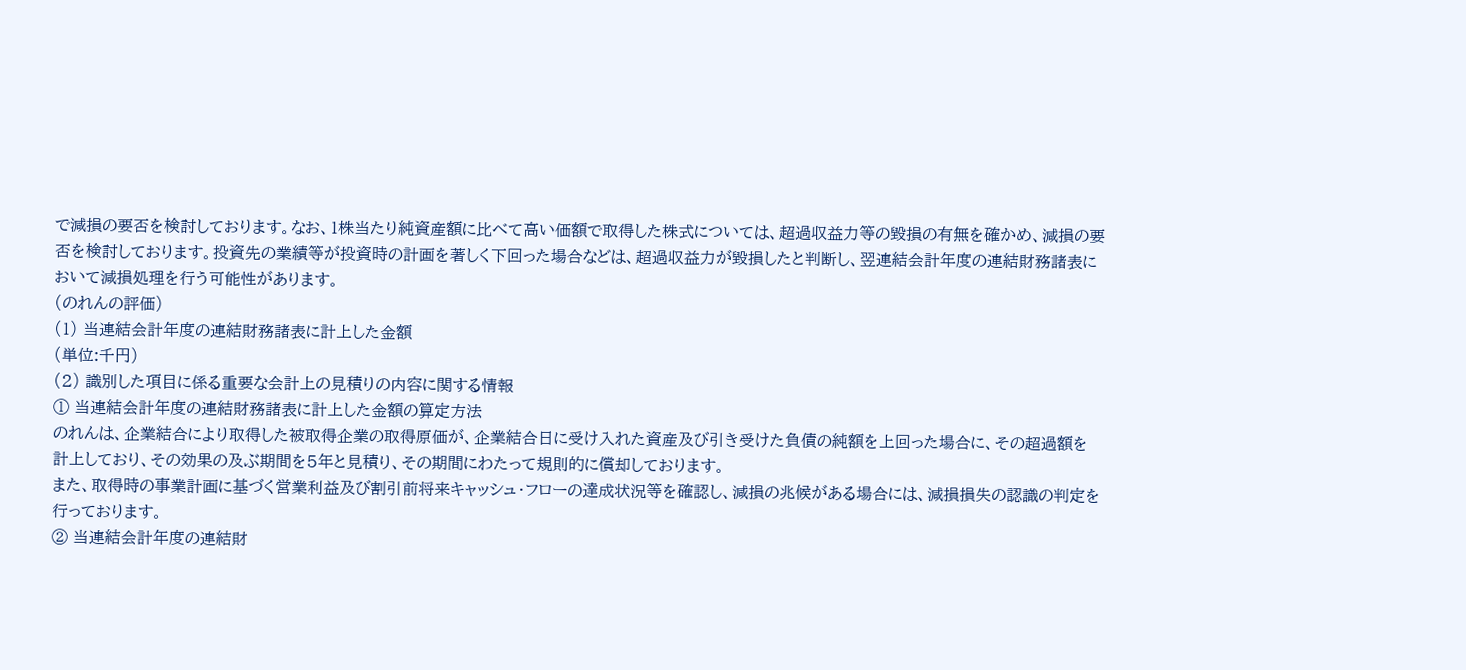で減損の要否を検討しております。なお、1株当たり純資産額に比べて高い価額で取得した株式については、超過収益力等の毀損の有無を確かめ、減損の要否を検討しております。投資先の業績等が投資時の計画を著しく下回った場合などは、超過収益力が毀損したと判断し、翌連結会計年度の連結財務諸表において減損処理を行う可能性があります。
(のれんの評価)
(1) 当連結会計年度の連結財務諸表に計上した金額
(単位:千円)
(2) 識別した項目に係る重要な会計上の見積りの内容に関する情報
① 当連結会計年度の連結財務諸表に計上した金額の算定方法
のれんは、企業結合により取得した被取得企業の取得原価が、企業結合日に受け入れた資産及び引き受けた負債の純額を上回った場合に、その超過額を計上しており、その効果の及ぶ期間を5年と見積り、その期間にわたって規則的に償却しております。
また、取得時の事業計画に基づく営業利益及び割引前将来キャッシュ・フローの達成状況等を確認し、減損の兆候がある場合には、減損損失の認識の判定を行っております。
② 当連結会計年度の連結財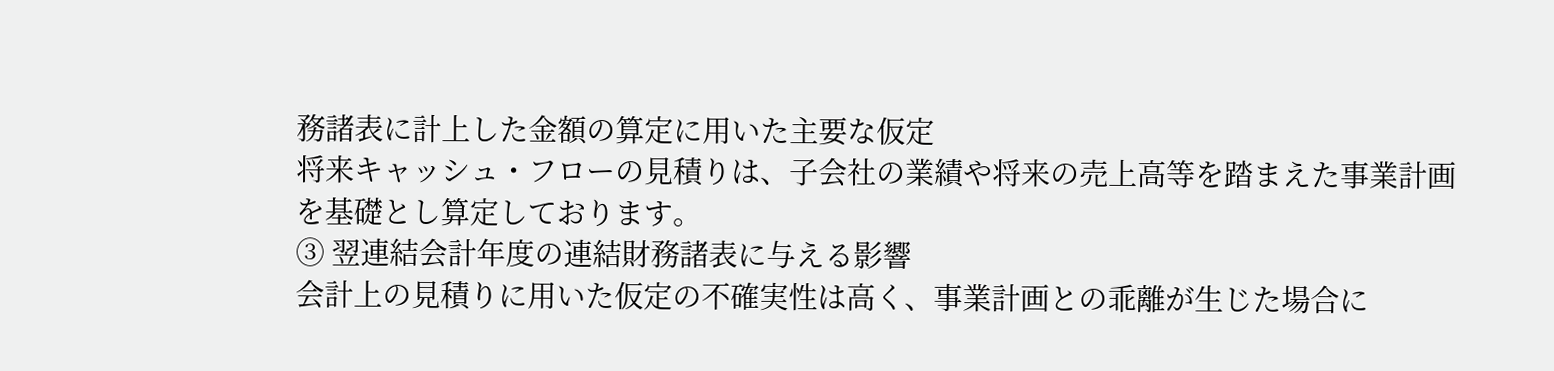務諸表に計上した金額の算定に用いた主要な仮定
将来キャッシュ・フローの見積りは、子会社の業績や将来の売上高等を踏まえた事業計画を基礎とし算定しております。
③ 翌連結会計年度の連結財務諸表に与える影響
会計上の見積りに用いた仮定の不確実性は高く、事業計画との乖離が生じた場合に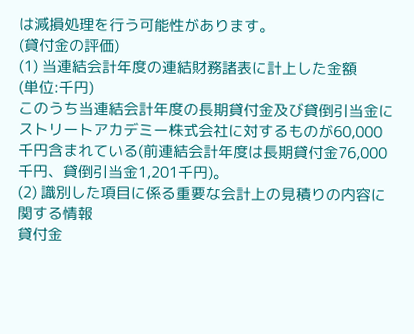は減損処理を行う可能性があります。
(貸付金の評価)
(1) 当連結会計年度の連結財務諸表に計上した金額
(単位:千円)
このうち当連結会計年度の長期貸付金及び貸倒引当金にストリートアカデミー株式会社に対するものが60,000千円含まれている(前連結会計年度は長期貸付金76,000千円、貸倒引当金1,201千円)。
(2) 識別した項目に係る重要な会計上の見積りの内容に関する情報
貸付金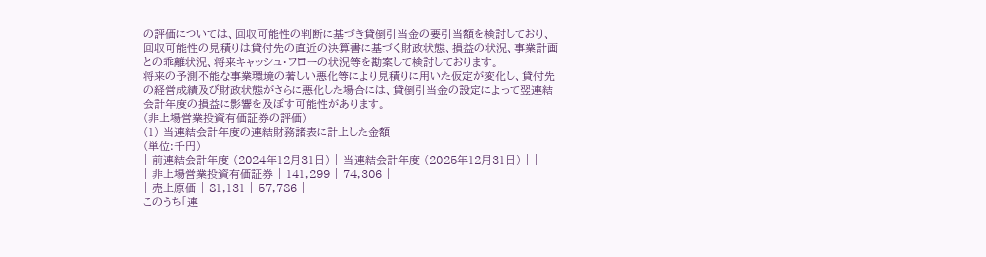の評価については、回収可能性の判断に基づき貸倒引当金の要引当額を検討しており、回収可能性の見積りは貸付先の直近の決算書に基づく財政状態、損益の状況、事業計画との乖離状況、将来キャッシュ・フローの状況等を勘案して検討しております。
将来の予測不能な事業環境の著しい悪化等により見積りに用いた仮定が変化し、貸付先の経営成績及び財政状態がさらに悪化した場合には、貸倒引当金の設定によって翌連結会計年度の損益に影響を及ぼす可能性があります。
(非上場営業投資有価証券の評価)
(1) 当連結会計年度の連結財務諸表に計上した金額
(単位:千円)
| 前連結会計年度 (2024年12月31日) | 当連結会計年度 (2025年12月31日) | |
| 非上場営業投資有価証券 | 141,299 | 74,306 |
| 売上原価 | 81,131 | 57,786 |
このうち「連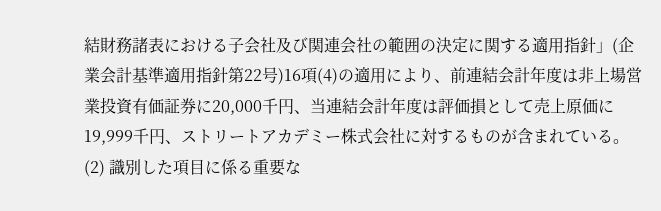結財務諸表における子会社及び関連会社の範囲の決定に関する適用指針」(企業会計基準適用指針第22号)16項(4)の適用により、前連結会計年度は非上場営業投資有価証券に20,000千円、当連結会計年度は評価損として売上原価に19,999千円、ストリートアカデミー株式会社に対するものが含まれている。
(2) 識別した項目に係る重要な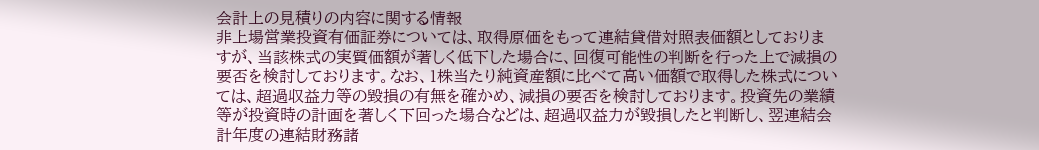会計上の見積りの内容に関する情報
非上場営業投資有価証券については、取得原価をもって連結貸借対照表価額としておりますが、当該株式の実質価額が著しく低下した場合に、回復可能性の判断を行った上で減損の要否を検討しております。なお、1株当たり純資産額に比べて高い価額で取得した株式については、超過収益力等の毀損の有無を確かめ、減損の要否を検討しております。投資先の業績等が投資時の計画を著しく下回った場合などは、超過収益力が毀損したと判断し、翌連結会計年度の連結財務諸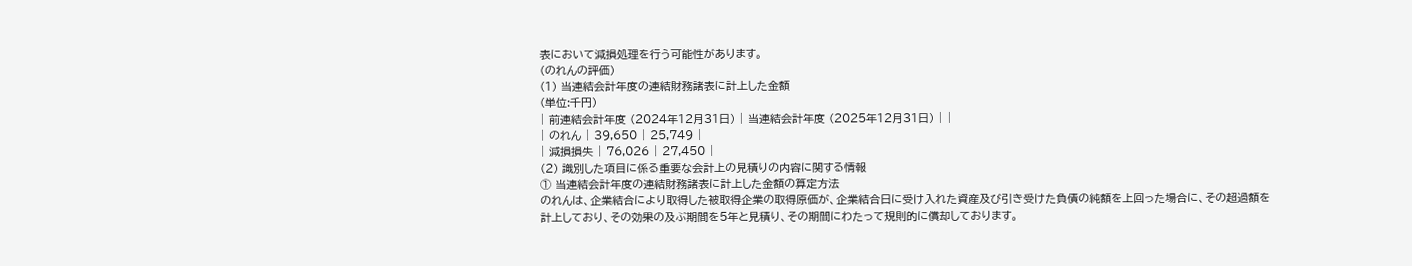表において減損処理を行う可能性があります。
(のれんの評価)
(1) 当連結会計年度の連結財務諸表に計上した金額
(単位:千円)
| 前連結会計年度 (2024年12月31日) | 当連結会計年度 (2025年12月31日) | |
| のれん | 39,650 | 25,749 |
| 減損損失 | 76,026 | 27,450 |
(2) 識別した項目に係る重要な会計上の見積りの内容に関する情報
① 当連結会計年度の連結財務諸表に計上した金額の算定方法
のれんは、企業結合により取得した被取得企業の取得原価が、企業結合日に受け入れた資産及び引き受けた負債の純額を上回った場合に、その超過額を計上しており、その効果の及ぶ期間を5年と見積り、その期間にわたって規則的に償却しております。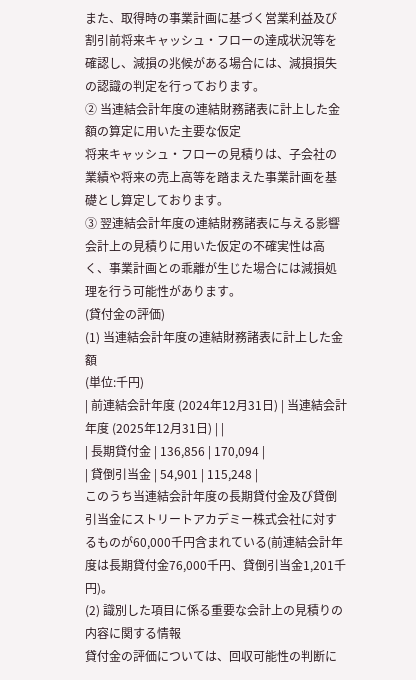また、取得時の事業計画に基づく営業利益及び割引前将来キャッシュ・フローの達成状況等を確認し、減損の兆候がある場合には、減損損失の認識の判定を行っております。
② 当連結会計年度の連結財務諸表に計上した金額の算定に用いた主要な仮定
将来キャッシュ・フローの見積りは、子会社の業績や将来の売上高等を踏まえた事業計画を基礎とし算定しております。
③ 翌連結会計年度の連結財務諸表に与える影響
会計上の見積りに用いた仮定の不確実性は高く、事業計画との乖離が生じた場合には減損処理を行う可能性があります。
(貸付金の評価)
(1) 当連結会計年度の連結財務諸表に計上した金額
(単位:千円)
| 前連結会計年度 (2024年12月31日) | 当連結会計年度 (2025年12月31日) | |
| 長期貸付金 | 136,856 | 170,094 |
| 貸倒引当金 | 54,901 | 115,248 |
このうち当連結会計年度の長期貸付金及び貸倒引当金にストリートアカデミー株式会社に対するものが60,000千円含まれている(前連結会計年度は長期貸付金76,000千円、貸倒引当金1,201千円)。
(2) 識別した項目に係る重要な会計上の見積りの内容に関する情報
貸付金の評価については、回収可能性の判断に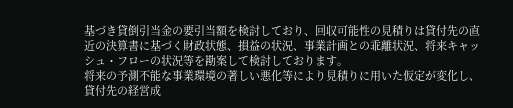基づき貸倒引当金の要引当額を検討しており、回収可能性の見積りは貸付先の直近の決算書に基づく財政状態、損益の状況、事業計画との乖離状況、将来キャッシュ・フローの状況等を勘案して検討しております。
将来の予測不能な事業環境の著しい悪化等により見積りに用いた仮定が変化し、貸付先の経営成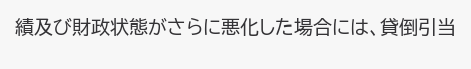績及び財政状態がさらに悪化した場合には、貸倒引当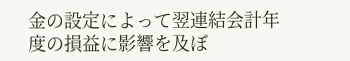金の設定によって翌連結会計年度の損益に影響を及ぼ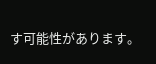す可能性があります。